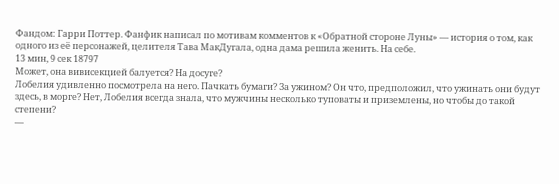Фандом: Гарри Поттер. Фанфик написал по мотивам комментов к «Обратной стороне Луны» — история о том, как одного из её персонажей, целителя Тава МакДугала, одна дама решила женить. На себе.
13 мин, 9 сек 18797
Может, она вивисекцией балуется? На досуге?
Лобелия удивленно посмотрела на него. Пачкать бумаги? За ужином? Он что, предположил, что ужинать они будут здесь, в морге? Нет, Лобелия всегда знала, что мужчины несколько туповаты и приземлены, но чтобы до такой степени?
—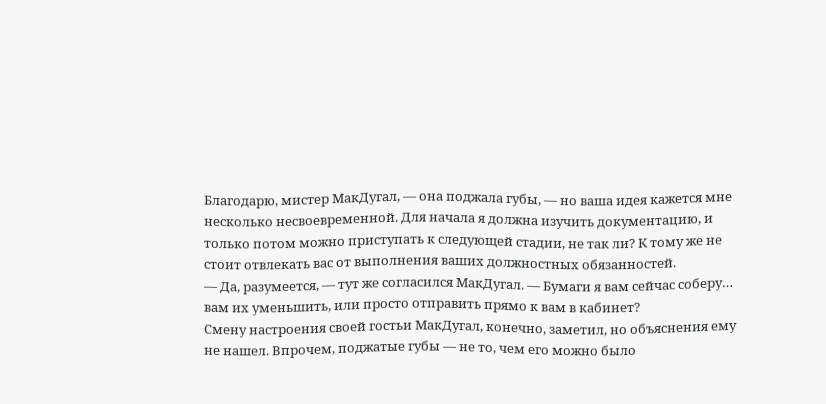Благодарю, мистер МакДугал, — она поджала губы, — но ваша идея кажется мне несколько несвоевременной. Для начала я должна изучить документацию, и только потом можно приступать к следующей стадии, не так ли? К тому же не стоит отвлекать вас от выполнения ваших должностных обязанностей.
— Да, разумеется, — тут же согласился МакДугал. — Бумаги я вам сейчас соберу… вам их уменьшить, или просто отправить прямо к вам в кабинет?
Смену настроения своей гостьи МакДугал, конечно, заметил, но объяснения ему не нашел. Впрочем, поджатые губы — не то, чем его можно было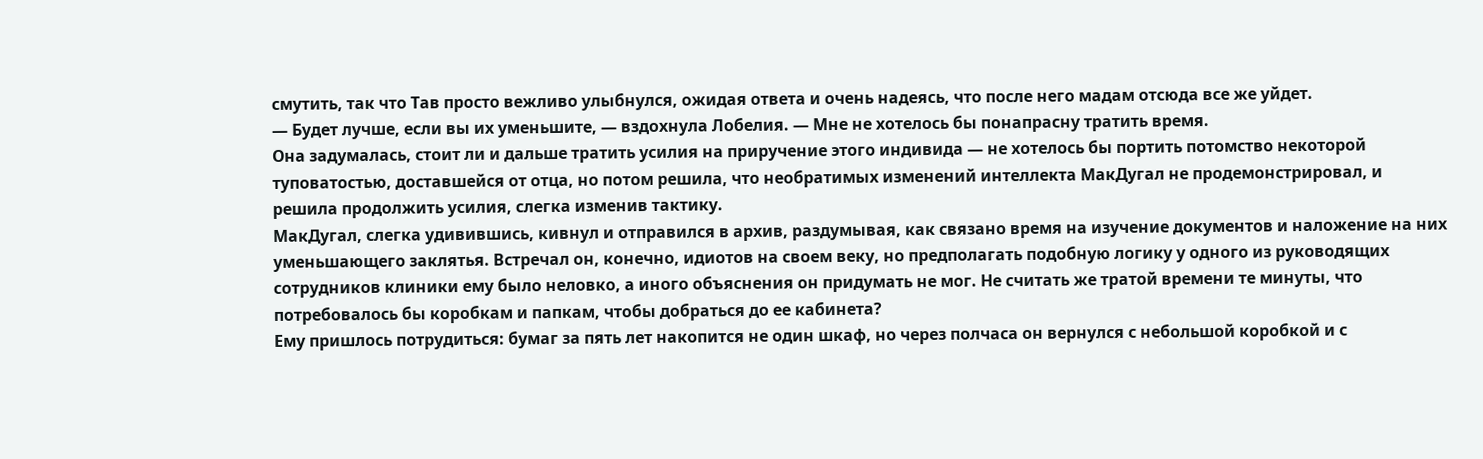смутить, так что Тав просто вежливо улыбнулся, ожидая ответа и очень надеясь, что после него мадам отсюда все же уйдет.
— Будет лучше, если вы их уменьшите, — вздохнула Лобелия. — Мне не хотелось бы понапрасну тратить время.
Она задумалась, стоит ли и дальше тратить усилия на приручение этого индивида — не хотелось бы портить потомство некоторой туповатостью, доставшейся от отца, но потом решила, что необратимых изменений интеллекта МакДугал не продемонстрировал, и решила продолжить усилия, слегка изменив тактику.
МакДугал, слегка удивившись, кивнул и отправился в архив, раздумывая, как связано время на изучение документов и наложение на них уменьшающего заклятья. Встречал он, конечно, идиотов на своем веку, но предполагать подобную логику у одного из руководящих сотрудников клиники ему было неловко, а иного объяснения он придумать не мог. Не считать же тратой времени те минуты, что потребовалось бы коробкам и папкам, чтобы добраться до ее кабинета?
Ему пришлось потрудиться: бумаг за пять лет накопится не один шкаф, но через полчаса он вернулся с небольшой коробкой и с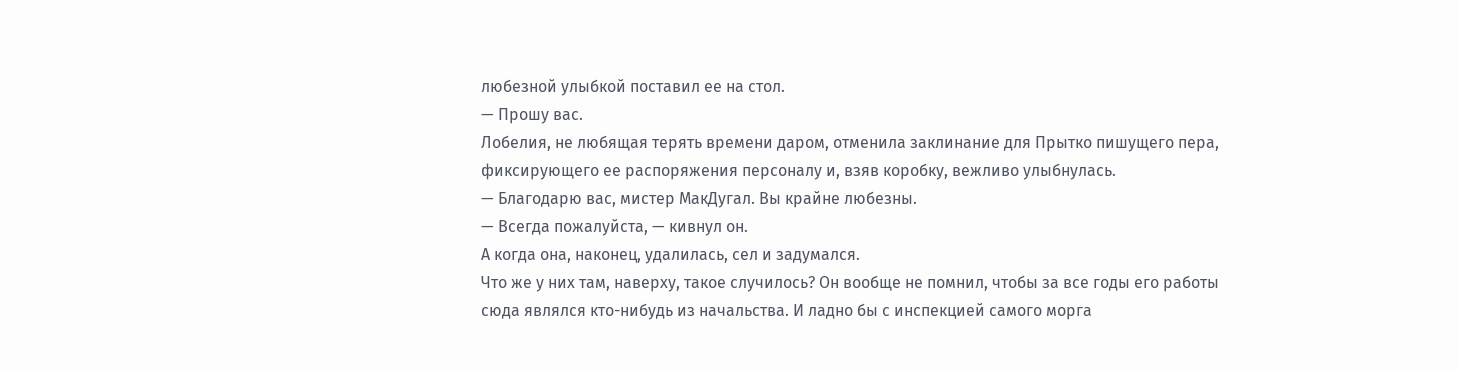любезной улыбкой поставил ее на стол.
— Прошу вас.
Лобелия, не любящая терять времени даром, отменила заклинание для Прытко пишущего пера, фиксирующего ее распоряжения персоналу и, взяв коробку, вежливо улыбнулась.
— Благодарю вас, мистер МакДугал. Вы крайне любезны.
— Всегда пожалуйста, — кивнул он.
А когда она, наконец, удалилась, сел и задумался.
Что же у них там, наверху, такое случилось? Он вообще не помнил, чтобы за все годы его работы сюда являлся кто-нибудь из начальства. И ладно бы с инспекцией самого морга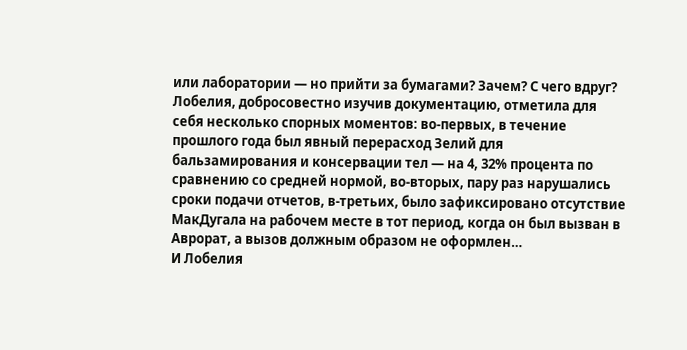или лаборатории — но прийти за бумагами? Зачем? С чего вдруг?
Лобелия, добросовестно изучив документацию, отметила для себя несколько спорных моментов: во-первых, в течение прошлого года был явный перерасход Зелий для бальзамирования и консервации тел — на 4, 32% процента по сравнению со средней нормой, во-вторых, пару раз нарушались сроки подачи отчетов, в-третьих, было зафиксировано отсутствие МакДугала на рабочем месте в тот период, когда он был вызван в Аврорат, а вызов должным образом не оформлен…
И Лобелия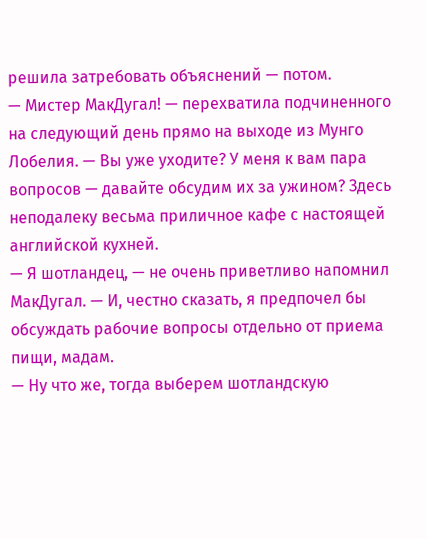решила затребовать объяснений — потом.
— Мистер МакДугал! — перехватила подчиненного на следующий день прямо на выходе из Мунго Лобелия. — Вы уже уходите? У меня к вам пара вопросов — давайте обсудим их за ужином? Здесь неподалеку весьма приличное кафе с настоящей английской кухней.
— Я шотландец, — не очень приветливо напомнил МакДугал. — И, честно сказать, я предпочел бы обсуждать рабочие вопросы отдельно от приема пищи, мадам.
— Ну что же, тогда выберем шотландскую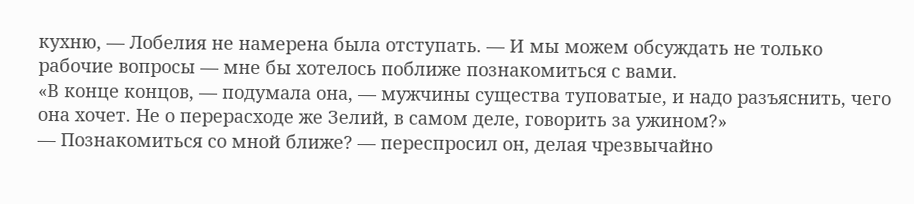кухню, — Лобелия не намерена была отступать. — И мы можем обсуждать не только рабочие вопросы — мне бы хотелось поближе познакомиться с вами.
«В конце концов, — подумала она, — мужчины существа туповатые, и надо разъяснить, чего она хочет. Не о перерасходе же Зелий, в самом деле, говорить за ужином?»
— Познакомиться со мной ближе? — переспросил он, делая чрезвычайно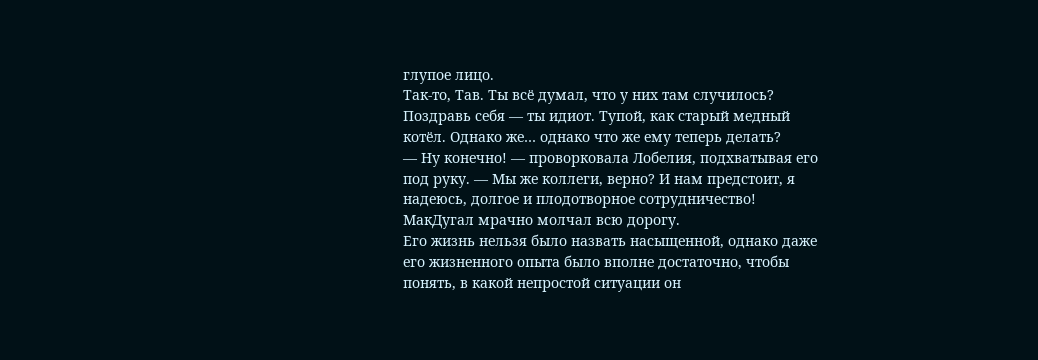глупое лицо.
Так-то, Тав. Ты всё думал, что у них там случилось? Поздравь себя — ты идиот. Тупой, как старый медный котёл. Однако же… однако что же ему теперь делать?
— Ну конечно! — проворковала Лобелия, подхватывая его под руку. — Мы же коллеги, верно? И нам предстоит, я надеюсь, долгое и плодотворное сотрудничество!
МакДугал мрачно молчал всю дорогу.
Его жизнь нельзя было назвать насыщенной, однако даже его жизненного опыта было вполне достаточно, чтобы понять, в какой непростой ситуации он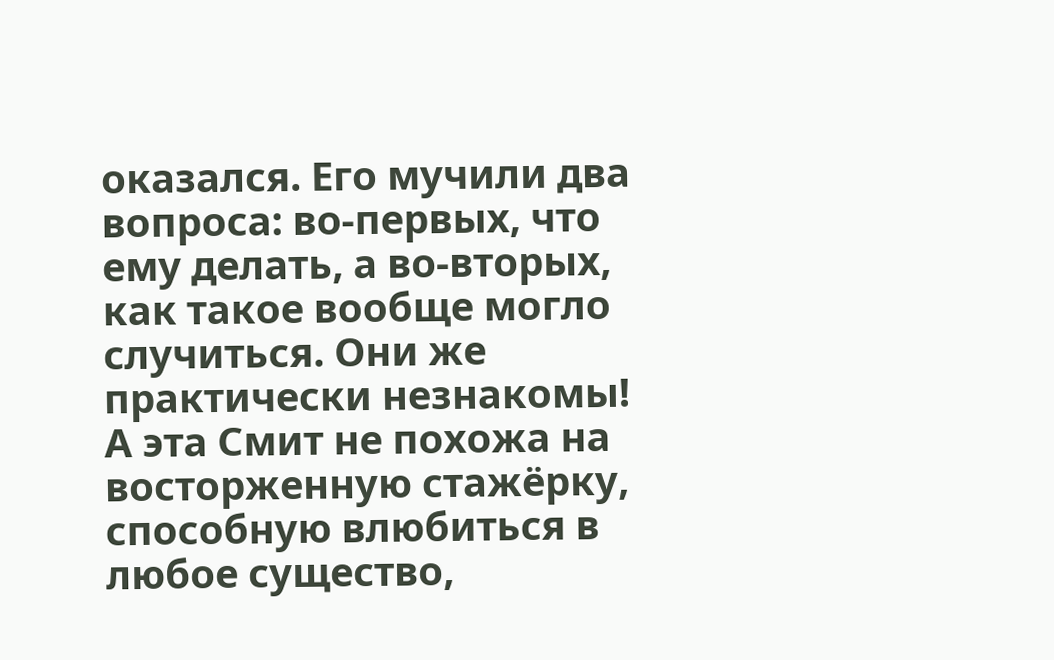оказался. Его мучили два вопроса: во-первых, что ему делать, а во-вторых, как такое вообще могло случиться. Они же практически незнакомы! А эта Смит не похожа на восторженную стажёрку, способную влюбиться в любое существо,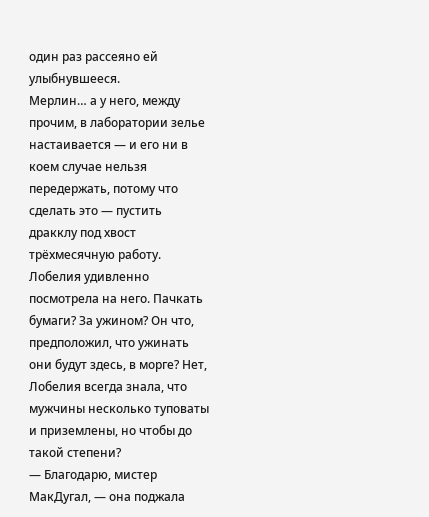один раз рассеяно ей улыбнувшееся.
Мерлин… а у него, между прочим, в лаборатории зелье настаивается — и его ни в коем случае нельзя передержать, потому что сделать это — пустить дракклу под хвост трёхмесячную работу.
Лобелия удивленно посмотрела на него. Пачкать бумаги? За ужином? Он что, предположил, что ужинать они будут здесь, в морге? Нет, Лобелия всегда знала, что мужчины несколько туповаты и приземлены, но чтобы до такой степени?
— Благодарю, мистер МакДугал, — она поджала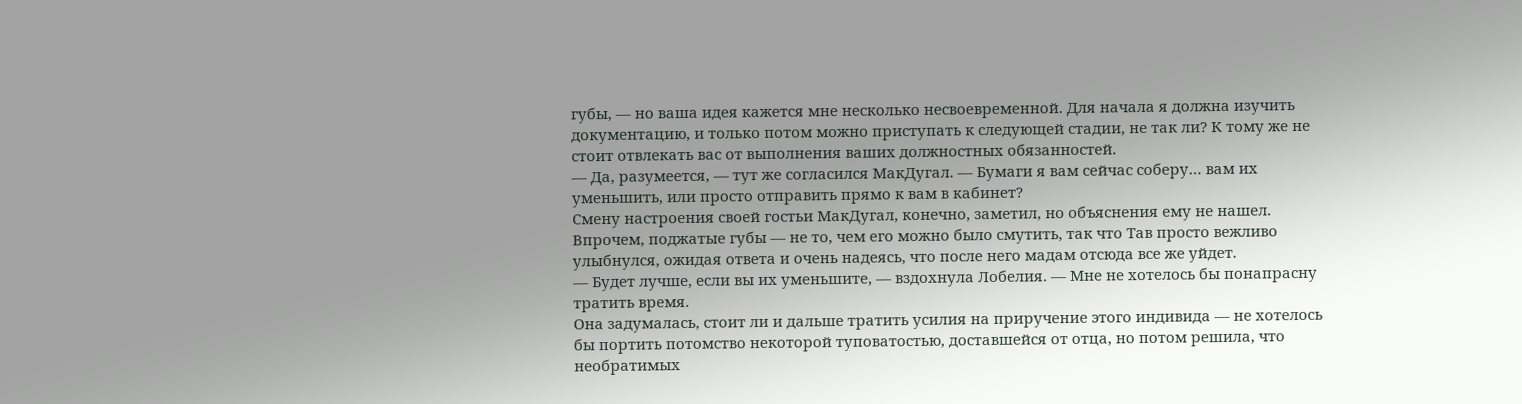губы, — но ваша идея кажется мне несколько несвоевременной. Для начала я должна изучить документацию, и только потом можно приступать к следующей стадии, не так ли? К тому же не стоит отвлекать вас от выполнения ваших должностных обязанностей.
— Да, разумеется, — тут же согласился МакДугал. — Бумаги я вам сейчас соберу… вам их уменьшить, или просто отправить прямо к вам в кабинет?
Смену настроения своей гостьи МакДугал, конечно, заметил, но объяснения ему не нашел. Впрочем, поджатые губы — не то, чем его можно было смутить, так что Тав просто вежливо улыбнулся, ожидая ответа и очень надеясь, что после него мадам отсюда все же уйдет.
— Будет лучше, если вы их уменьшите, — вздохнула Лобелия. — Мне не хотелось бы понапрасну тратить время.
Она задумалась, стоит ли и дальше тратить усилия на приручение этого индивида — не хотелось бы портить потомство некоторой туповатостью, доставшейся от отца, но потом решила, что необратимых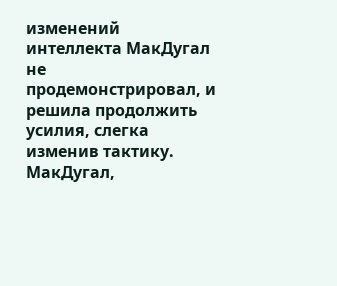изменений интеллекта МакДугал не продемонстрировал, и решила продолжить усилия, слегка изменив тактику.
МакДугал,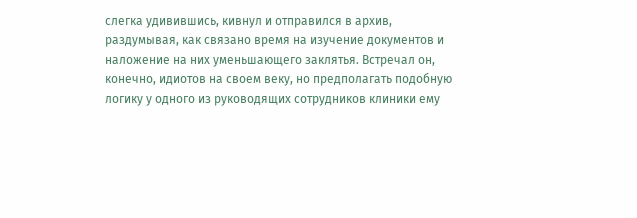слегка удивившись, кивнул и отправился в архив, раздумывая, как связано время на изучение документов и наложение на них уменьшающего заклятья. Встречал он, конечно, идиотов на своем веку, но предполагать подобную логику у одного из руководящих сотрудников клиники ему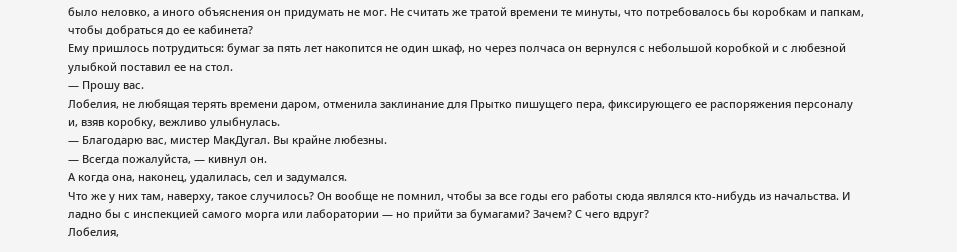было неловко, а иного объяснения он придумать не мог. Не считать же тратой времени те минуты, что потребовалось бы коробкам и папкам, чтобы добраться до ее кабинета?
Ему пришлось потрудиться: бумаг за пять лет накопится не один шкаф, но через полчаса он вернулся с небольшой коробкой и с любезной улыбкой поставил ее на стол.
— Прошу вас.
Лобелия, не любящая терять времени даром, отменила заклинание для Прытко пишущего пера, фиксирующего ее распоряжения персоналу и, взяв коробку, вежливо улыбнулась.
— Благодарю вас, мистер МакДугал. Вы крайне любезны.
— Всегда пожалуйста, — кивнул он.
А когда она, наконец, удалилась, сел и задумался.
Что же у них там, наверху, такое случилось? Он вообще не помнил, чтобы за все годы его работы сюда являлся кто-нибудь из начальства. И ладно бы с инспекцией самого морга или лаборатории — но прийти за бумагами? Зачем? С чего вдруг?
Лобелия,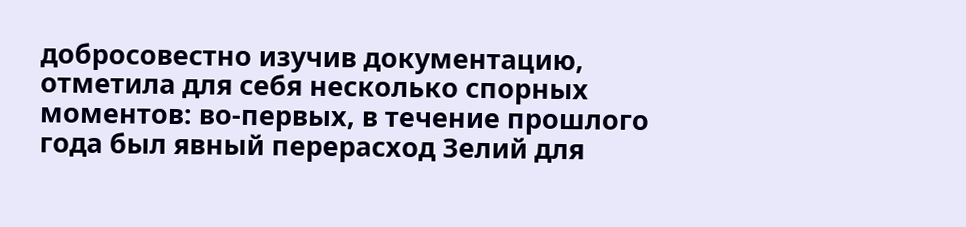добросовестно изучив документацию, отметила для себя несколько спорных моментов: во-первых, в течение прошлого года был явный перерасход Зелий для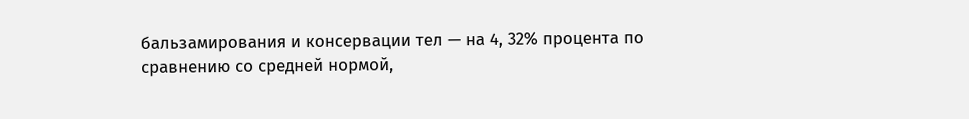бальзамирования и консервации тел — на 4, 32% процента по сравнению со средней нормой,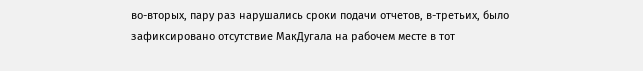во-вторых, пару раз нарушались сроки подачи отчетов, в-третьих, было зафиксировано отсутствие МакДугала на рабочем месте в тот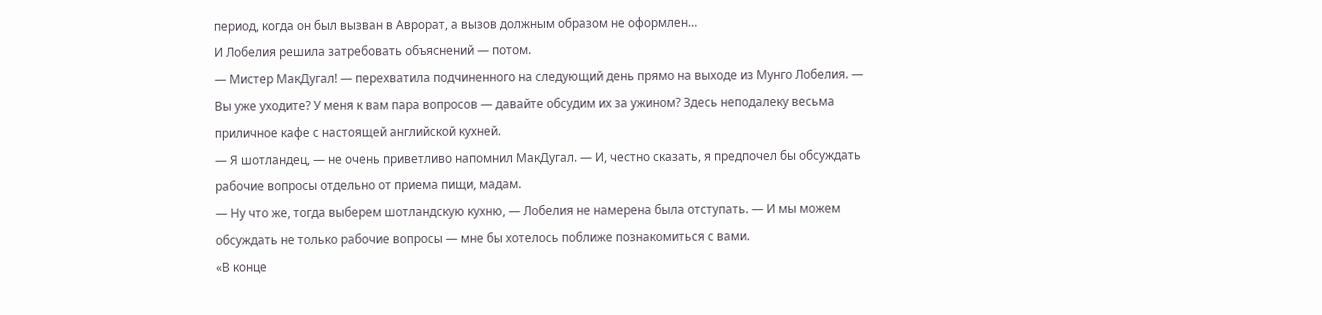период, когда он был вызван в Аврорат, а вызов должным образом не оформлен…
И Лобелия решила затребовать объяснений — потом.
— Мистер МакДугал! — перехватила подчиненного на следующий день прямо на выходе из Мунго Лобелия. — Вы уже уходите? У меня к вам пара вопросов — давайте обсудим их за ужином? Здесь неподалеку весьма приличное кафе с настоящей английской кухней.
— Я шотландец, — не очень приветливо напомнил МакДугал. — И, честно сказать, я предпочел бы обсуждать рабочие вопросы отдельно от приема пищи, мадам.
— Ну что же, тогда выберем шотландскую кухню, — Лобелия не намерена была отступать. — И мы можем обсуждать не только рабочие вопросы — мне бы хотелось поближе познакомиться с вами.
«В конце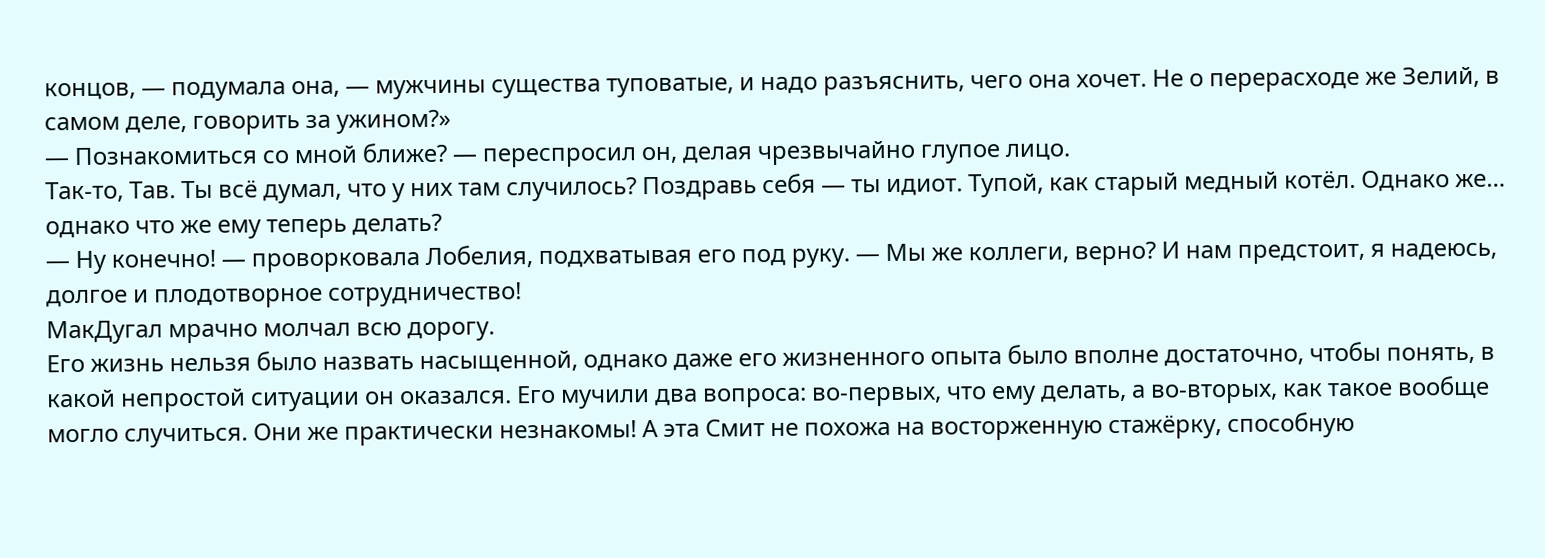концов, — подумала она, — мужчины существа туповатые, и надо разъяснить, чего она хочет. Не о перерасходе же Зелий, в самом деле, говорить за ужином?»
— Познакомиться со мной ближе? — переспросил он, делая чрезвычайно глупое лицо.
Так-то, Тав. Ты всё думал, что у них там случилось? Поздравь себя — ты идиот. Тупой, как старый медный котёл. Однако же… однако что же ему теперь делать?
— Ну конечно! — проворковала Лобелия, подхватывая его под руку. — Мы же коллеги, верно? И нам предстоит, я надеюсь, долгое и плодотворное сотрудничество!
МакДугал мрачно молчал всю дорогу.
Его жизнь нельзя было назвать насыщенной, однако даже его жизненного опыта было вполне достаточно, чтобы понять, в какой непростой ситуации он оказался. Его мучили два вопроса: во-первых, что ему делать, а во-вторых, как такое вообще могло случиться. Они же практически незнакомы! А эта Смит не похожа на восторженную стажёрку, способную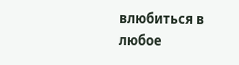влюбиться в любое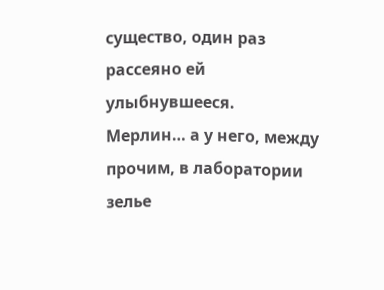существо, один раз рассеяно ей улыбнувшееся.
Мерлин… а у него, между прочим, в лаборатории зелье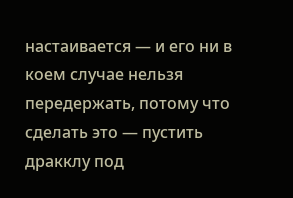настаивается — и его ни в коем случае нельзя передержать, потому что сделать это — пустить дракклу под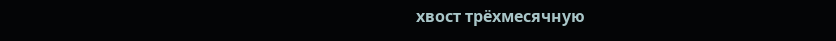хвост трёхмесячную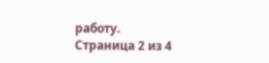работу.
Страница 2 из 4